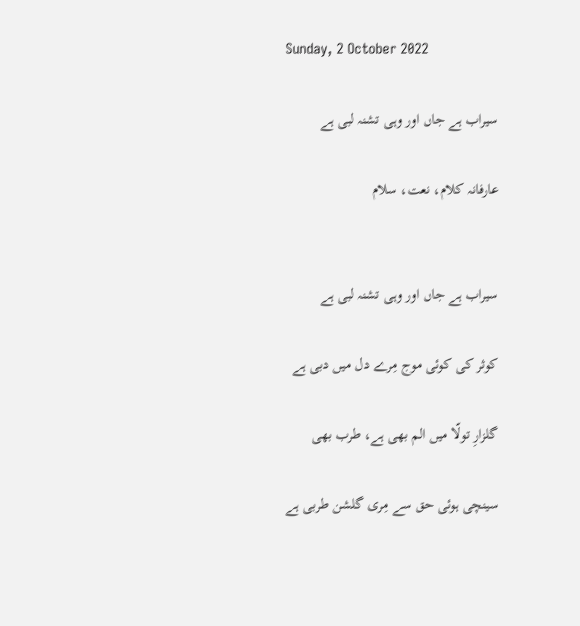Sunday, 2 October 2022

سیراب ہے جاں اور وہی تشنہ لبی ہے

عارفانہ کلام، نعت، سلام


سیراب ہے جاں اور وہی تشنہ لبی ہے

کوثر کی کوئی موج مِرے دل میں دبی ہے

گلزارِ تولّا میں الم بھی ہے، طرب بھی

سینچی ہوئی حق سے مِری گلشن طربی ہے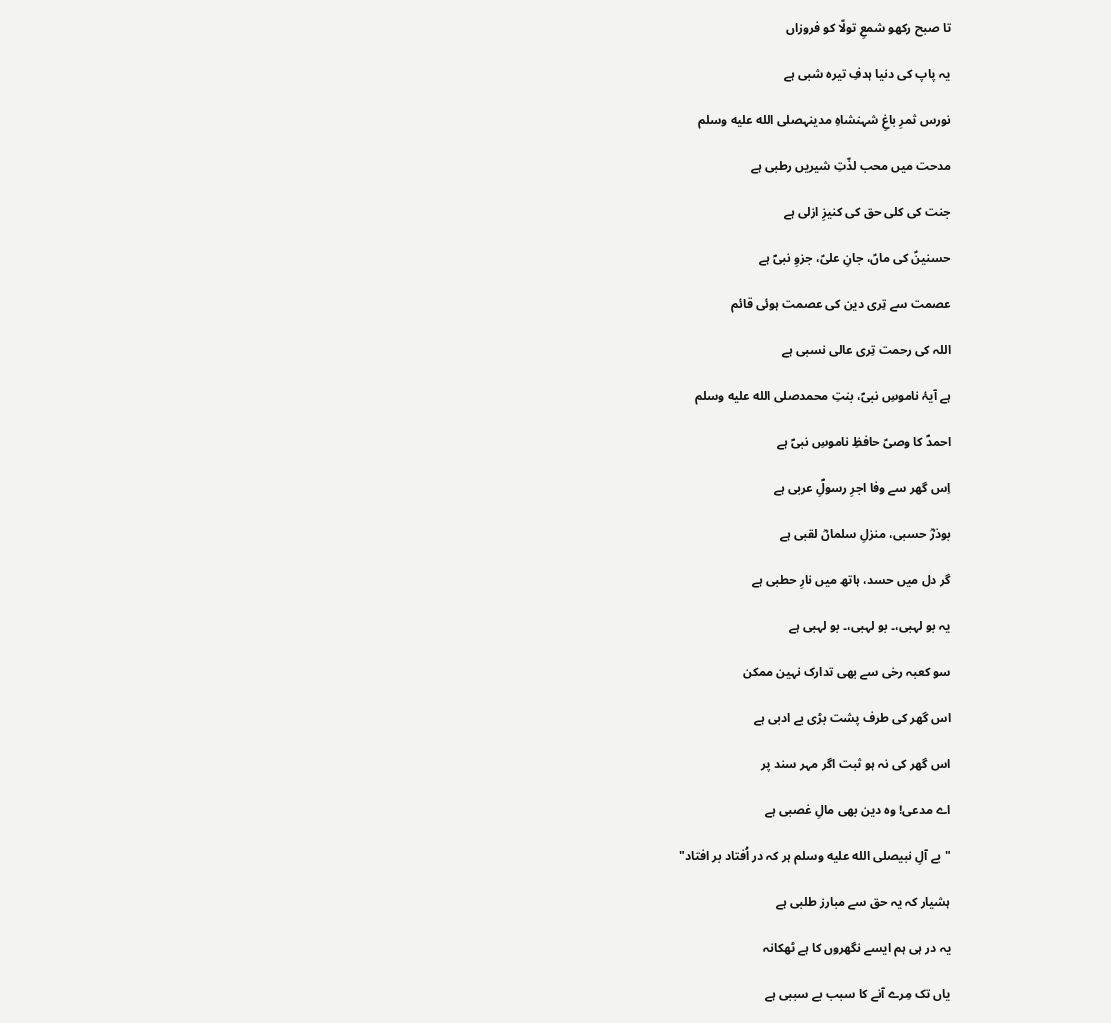تا صبح رکھو شمعِ تولّا کو فروزاں

یہ پاپ کی دنیا ہدفِ تیرہ شبی ہے

نورس ثمرِ باغِ شہنشاہِ مدینہصلى الله عليه وسلم

مدحت میں محب لذّتِ شیریں رطبی ہے

جنت کی کلی حق کی کنیزِ ازلی ہے

حسنینؑ کی ماںؑ، جانِ علیؑ، جزوِ نبیؐ ہے

عصمت سے تِری دین کی عصمت ہوئی قائم

اللہ کی رحمت تِری عالی نسبی ہے

ہے آیۂ ناموسِ نبیؐ، بنتِ محمدصلى الله عليه وسلم

احمدؐ کا وصیؑ حافظِ ناموسِ نبیؐ ہے

اِس گھر سے وفا اجرِ رسولِؐ عربی ہے

بوذرؓ حسبی، منزلِ سلماںؓ لقبی ہے

گر دل میں حسد، ہاتھ میں نارِ حطبی ہے

یہ بو لہبی،۔ بو لہبی،۔ بو لہبی ہے

سو کعبہ رخی سے بھی تدارک نہین ممکن

اس گھر کی طرف پشت بڑی بے ادبی ہے

اس گھر کی نہ ہو ثبت اگر مہر سند پر

اے مدعی! وہ دین بھی مالِ غصبی ہے

"بے آلِ نبیصلى الله عليه وسلم ہر کہ در اُفتاد بر افتاد"

ہشیار کہ یہ حق سے مبارز طلبی ہے

یہ در ہی ہم ایسے نگھروں کا ہے ٹھکانہ

یاں تک مِرے آنے کا سبب بے سببی ہے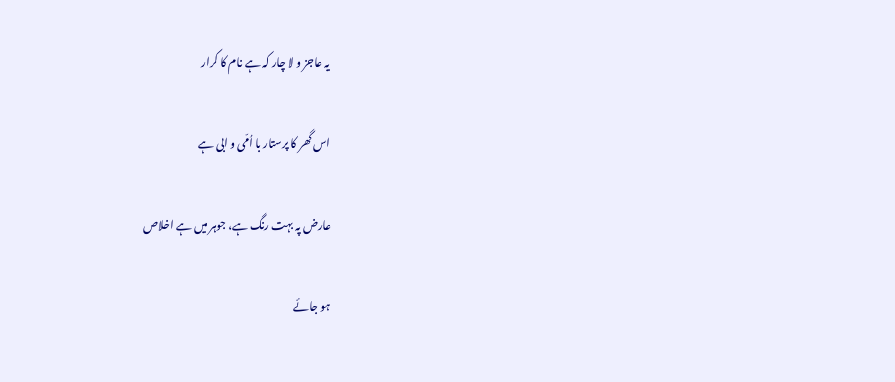یہ عاجز و لا چار کہ ہے نام کا کرار

اس گھر کا پرستار با اُمّی و ابی ہے

عارض پہ بہت رنگ ہے، جوہر میں ہے اخلاص

ہو جائے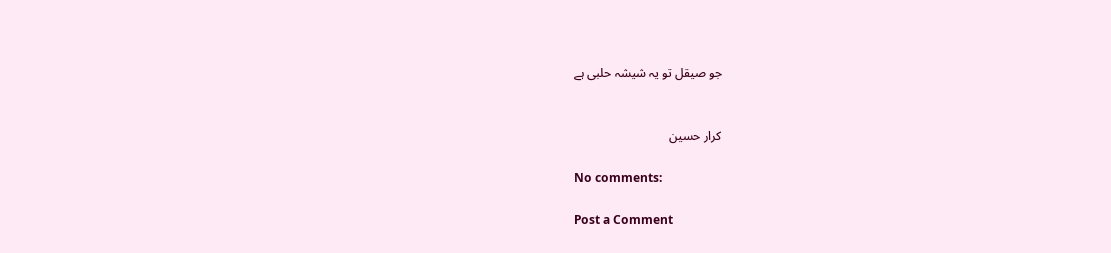جو صیقل تو یہ شیشہ حلبی ہے


کرار حسین

No comments:

Post a Comment